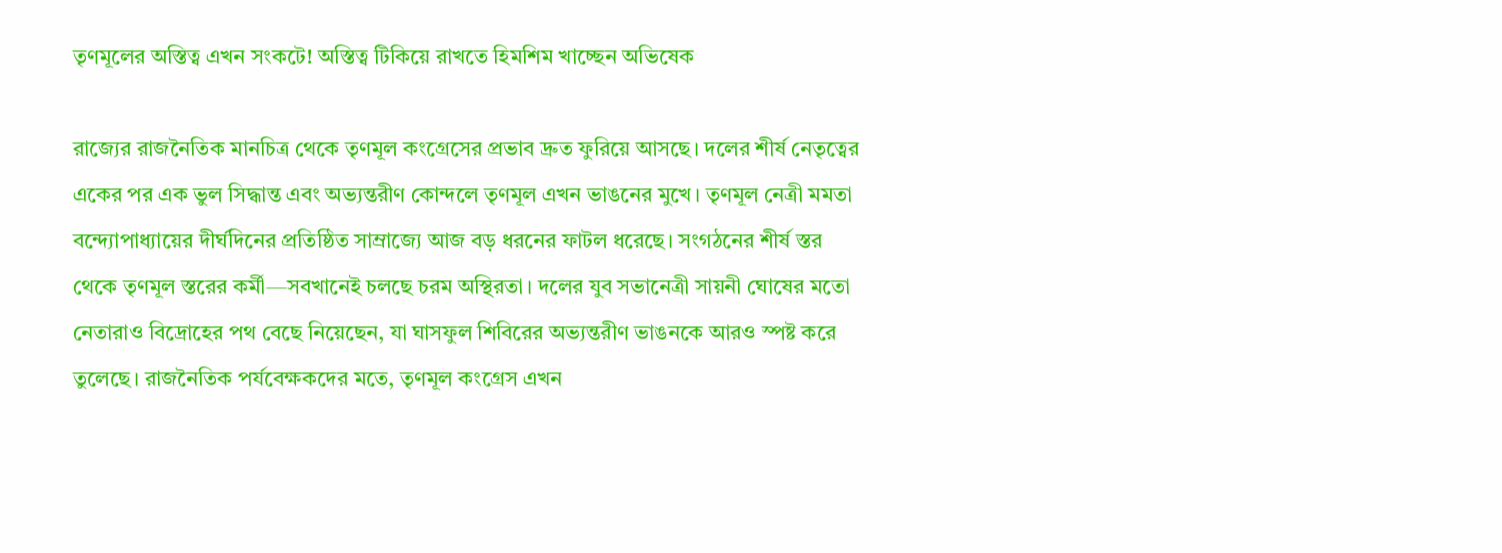তৃণমূলের অস্তিত্ব এখন সংকটে! অস্তিত্ব টিকিয়ে রাখতে হিমশিম খাচ্ছেন অভিষেক

রাজ্যের রাজনৈতিক মানচিত্র থেকে তৃণমূল কংগ্রেসের প্রভাব দ্রুত ফুরিয়ে আসছে। দলের শীর্ষ নেতৃত্বের একের পর এক ভুল সিদ্ধান্ত এবং অভ্যন্তরীণ কোন্দলে তৃণমূল এখন ভাঙনের মুখে। তৃণমূল নেত্রী মমতা বন্দ্যোপাধ্যায়ের দীর্ঘদিনের প্রতিষ্ঠিত সাম্রাজ্যে আজ বড় ধরনের ফাটল ধরেছে। সংগঠনের শীর্ষ স্তর থেকে তৃণমূল স্তরের কর্মী—সবখানেই চলছে চরম অস্থিরতা। দলের যুব সভানেত্রী সায়নী ঘোষের মতো নেতারাও বিদ্রোহের পথ বেছে নিয়েছেন, যা ঘাসফুল শিবিরের অভ্যন্তরীণ ভাঙনকে আরও স্পষ্ট করে তুলেছে। রাজনৈতিক পর্যবেক্ষকদের মতে, তৃণমূল কংগ্রেস এখন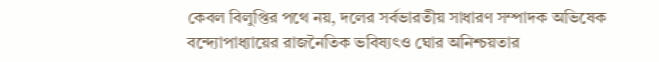কেবল বিলুপ্তির পথে নয়, দলের সর্বভারতীয় সাধারণ সম্পাদক অভিষেক বন্দ্যোপাধ্যায়ের রাজনৈতিক ভবিষ্যৎও ঘোর অনিশ্চয়তার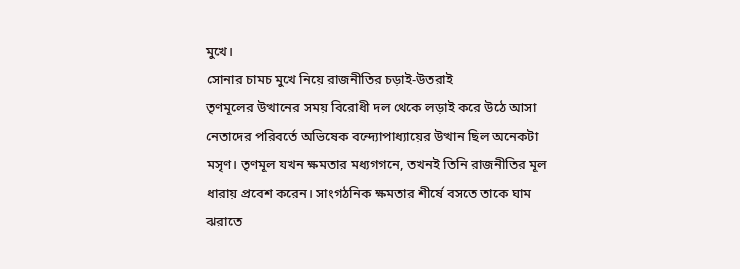মুখে।
সোনার চামচ মুখে নিয়ে রাজনীতির চড়াই-উতরাই
তৃণমূলের উত্থানের সময় বিরোধী দল থেকে লড়াই করে উঠে আসা নেতাদের পরিবর্তে অভিষেক বন্দ্যোপাধ্যায়ের উত্থান ছিল অনেকটা মসৃণ। তৃণমূল যখন ক্ষমতার মধ্যগগনে, তখনই তিনি রাজনীতির মূল ধারায় প্রবেশ করেন। সাংগঠনিক ক্ষমতার শীর্ষে বসতে তাকে ঘাম ঝরাতে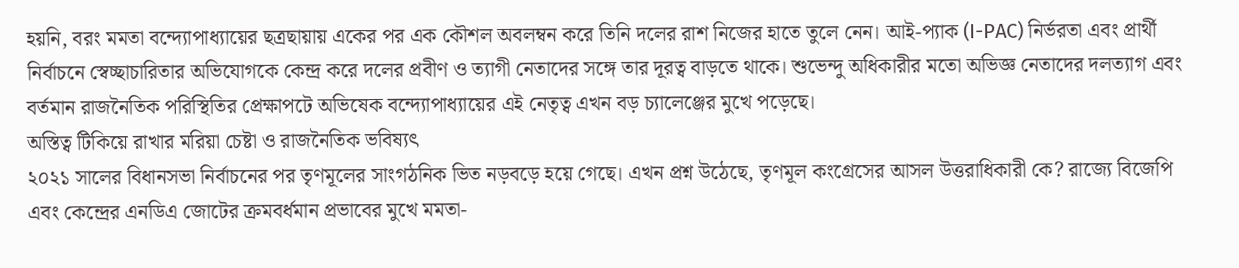হয়নি, বরং মমতা বন্দ্যোপাধ্যায়ের ছত্রছায়ায় একের পর এক কৌশল অবলম্বন করে তিনি দলের রাশ নিজের হাতে তুলে নেন। আই-প্যাক (I-PAC) নির্ভরতা এবং প্রার্থী নির্বাচনে স্বেচ্ছাচারিতার অভিযোগকে কেন্দ্র করে দলের প্রবীণ ও ত্যাগী নেতাদের সঙ্গে তার দূরত্ব বাড়তে থাকে। শুভেন্দু অধিকারীর মতো অভিজ্ঞ নেতাদের দলত্যাগ এবং বর্তমান রাজনৈতিক পরিস্থিতির প্রেক্ষাপটে অভিষেক বন্দ্যোপাধ্যায়ের এই নেতৃত্ব এখন বড় চ্যালেঞ্জের মুখে পড়েছে।
অস্তিত্ব টিকিয়ে রাখার মরিয়া চেষ্টা ও রাজনৈতিক ভবিষ্যৎ
২০২১ সালের বিধানসভা নির্বাচনের পর তৃণমূলের সাংগঠনিক ভিত নড়বড়ে হয়ে গেছে। এখন প্রশ্ন উঠেছে, তৃণমূল কংগ্রেসের আসল উত্তরাধিকারী কে? রাজ্যে বিজেপি এবং কেন্দ্রের এনডিএ জোটের ক্রমবর্ধমান প্রভাবের মুখে মমতা-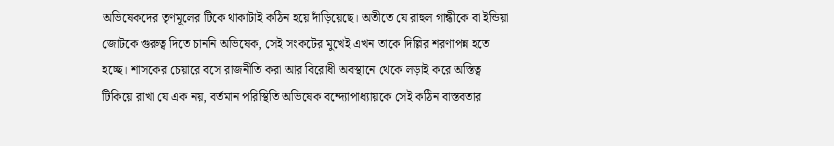অভিষেকদের তৃণমূলের টিকে থাকাটাই কঠিন হয়ে দাঁড়িয়েছে। অতীতে যে রাহুল গান্ধীকে বা ইন্ডিয়া জোটকে গুরুত্ব দিতে চাননি অভিষেক, সেই সংকটের মুখেই এখন তাকে দিল্লির শরণাপন্ন হতে হচ্ছে। শাসকের চেয়ারে বসে রাজনীতি করা আর বিরোধী অবস্থানে থেকে লড়াই করে অস্তিত্ব টিকিয়ে রাখা যে এক নয়, বর্তমান পরিস্থিতি অভিষেক বন্দ্যোপাধ্যায়কে সেই কঠিন বাস্তবতার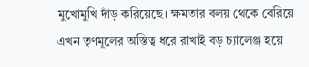মুখোমুখি দাঁড় করিয়েছে। ক্ষমতার বলয় থেকে বেরিয়ে এখন তৃণমূলের অস্তিত্ব ধরে রাখাই বড় চ্যালেঞ্জ হয়ে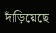দাঁড়িয়েছে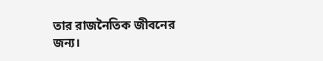তার রাজনৈতিক জীবনের জন্য।